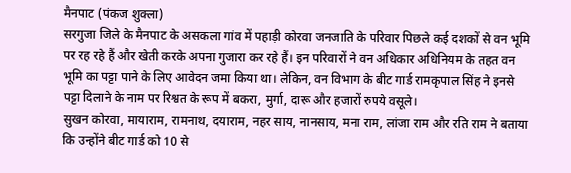मैनपाट (पंकज शुक्ला)
सरगुजा जिले के मैनपाट के असकला गांव में पहाड़ी कोरवा जनजाति के परिवार पिछले कई दशकों से वन भूमि पर रह रहे हैं और खेती करके अपना गुजारा कर रहे हैं। इन परिवारों ने वन अधिकार अधिनियम के तहत वन भूमि का पट्टा पाने के लिए आवेदन जमा किया था। लेकिन, वन विभाग के बीट गार्ड रामकृपाल सिंह ने इनसे पट्टा दिलाने के नाम पर रिश्वत के रूप में बकरा, मुर्गा, दारू और हजारों रुपये वसूले।
सुखन कोरवा, मायाराम, रामनाथ, दयाराम, नहर साय, नानसाय, मना राम, लांजा राम और रति राम ने बताया कि उन्होंने बीट गार्ड को 10 से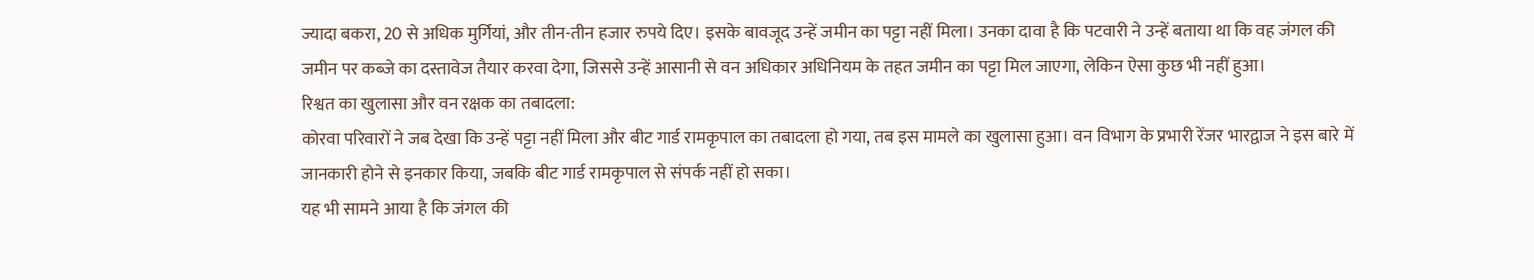ज्यादा बकरा, 20 से अधिक मुर्गियां, और तीन-तीन हजार रुपये दिए। इसके बावजूद उन्हें जमीन का पट्टा नहीं मिला। उनका दावा है कि पटवारी ने उन्हें बताया था कि वह जंगल की जमीन पर कब्जे का दस्तावेज तैयार करवा देगा, जिससे उन्हें आसानी से वन अधिकार अधिनियम के तहत जमीन का पट्टा मिल जाएगा, लेकिन ऐसा कुछ भी नहीं हुआ।
रिश्वत का खुलासा और वन रक्षक का तबादला:
कोरवा परिवारों ने जब देखा कि उन्हें पट्टा नहीं मिला और बीट गार्ड रामकृपाल का तबादला हो गया, तब इस मामले का खुलासा हुआ। वन विभाग के प्रभारी रेंजर भारद्वाज ने इस बारे में जानकारी होने से इनकार किया, जबकि बीट गार्ड रामकृपाल से संपर्क नहीं हो सका।
यह भी सामने आया है कि जंगल की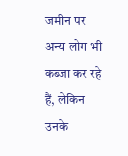जमीन पर अन्य लोग भी कब्जा कर रहे हैं, लेकिन उनके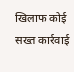खिलाफ कोई सख्त कार्रवाई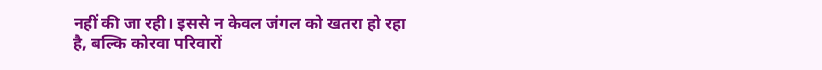नहीं की जा रही। इससे न केवल जंगल को खतरा हो रहा है, बल्कि कोरवा परिवारों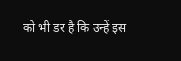को भी डर है कि उन्हें इस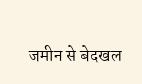जमीन से बेदखल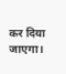कर दिया जाएगा।